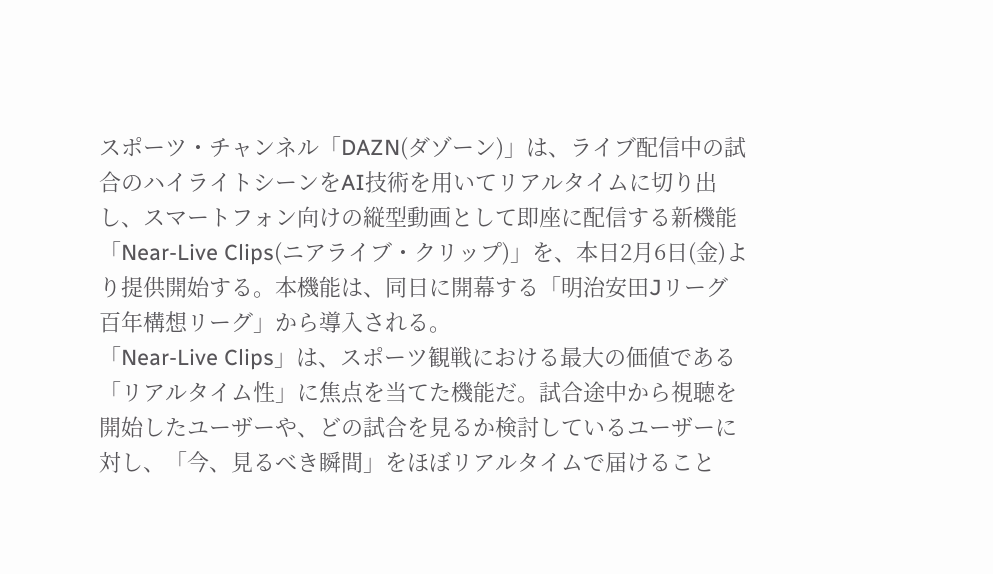スポーツ・チャンネル「DAZN(ダゾーン)」は、ライブ配信中の試合のハイライトシーンをAI技術を用いてリアルタイムに切り出し、スマートフォン向けの縦型動画として即座に配信する新機能「Near-Live Clips(ニアライブ・クリップ)」を、本日2月6日(金)より提供開始する。本機能は、同日に開幕する「明治安田Jリーグ百年構想リーグ」から導入される。
「Near-Live Clips」は、スポーツ観戦における最大の価値である「リアルタイム性」に焦点を当てた機能だ。試合途中から視聴を開始したユーザーや、どの試合を見るか検討しているユーザーに対し、「今、見るべき瞬間」をほぼリアルタイムで届けること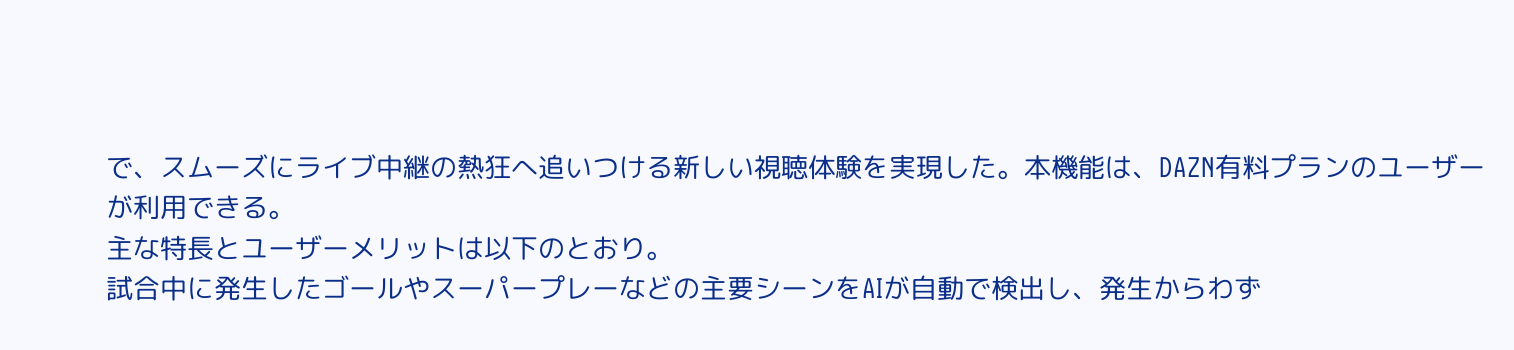で、スムーズにライブ中継の熱狂へ追いつける新しい視聴体験を実現した。本機能は、DAZN有料プランのユーザーが利用できる。
主な特長とユーザーメリットは以下のとおり。
試合中に発生したゴールやスーパープレーなどの主要シーンをAIが自動で検出し、発生からわず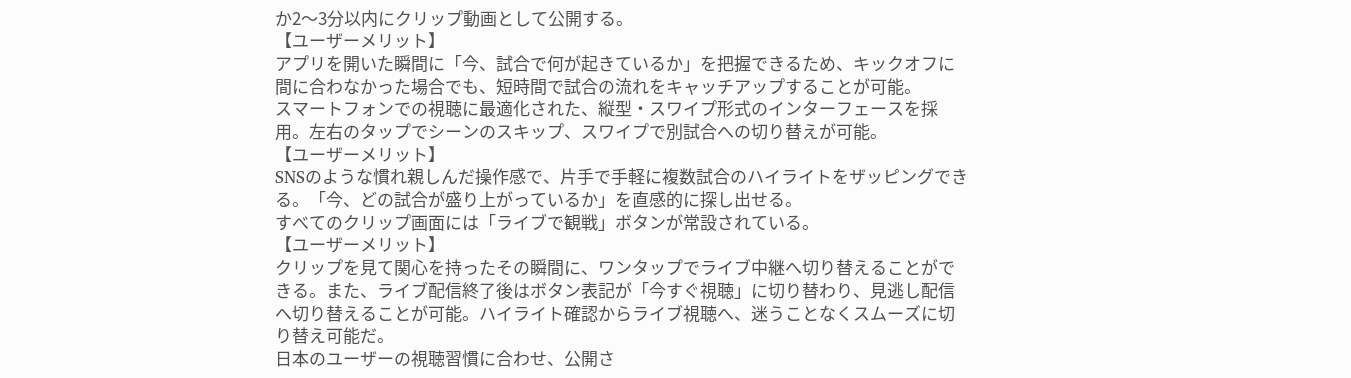か2〜3分以内にクリップ動画として公開する。
【ユーザーメリット】
アプリを開いた瞬間に「今、試合で何が起きているか」を把握できるため、キックオフに間に合わなかった場合でも、短時間で試合の流れをキャッチアップすることが可能。
スマートフォンでの視聴に最適化された、縦型・スワイプ形式のインターフェースを採用。左右のタップでシーンのスキップ、スワイプで別試合への切り替えが可能。
【ユーザーメリット】
SNSのような慣れ親しんだ操作感で、片手で手軽に複数試合のハイライトをザッピングできる。「今、どの試合が盛り上がっているか」を直感的に探し出せる。
すべてのクリップ画面には「ライブで観戦」ボタンが常設されている。
【ユーザーメリット】
クリップを見て関心を持ったその瞬間に、ワンタップでライブ中継へ切り替えることができる。また、ライブ配信終了後はボタン表記が「今すぐ視聴」に切り替わり、見逃し配信へ切り替えることが可能。ハイライト確認からライブ視聴へ、迷うことなくスムーズに切り替え可能だ。
日本のユーザーの視聴習慣に合わせ、公開さ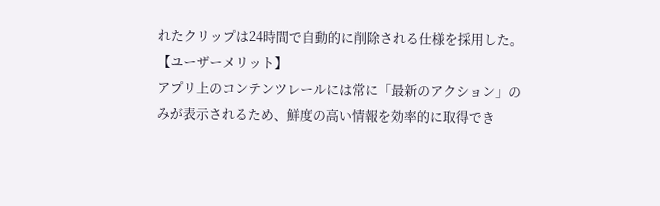れたクリップは24時間で自動的に削除される仕様を採用した。
【ユーザーメリット】
アプリ上のコンテンツレールには常に「最新のアクション」のみが表示されるため、鮮度の高い情報を効率的に取得でき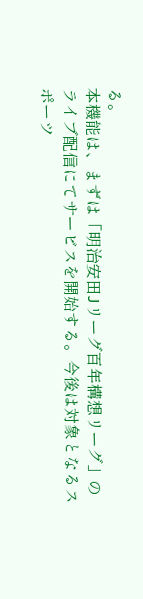る。
本機能は、まずは「明治安田Jリーグ百年構想リーグ」のライブ配信にてサービスを開始する。今後は対象となるスポーツ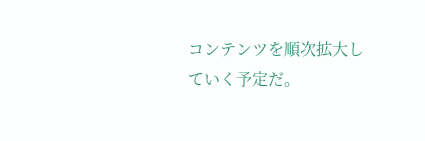コンテンツを順次拡大していく予定だ。